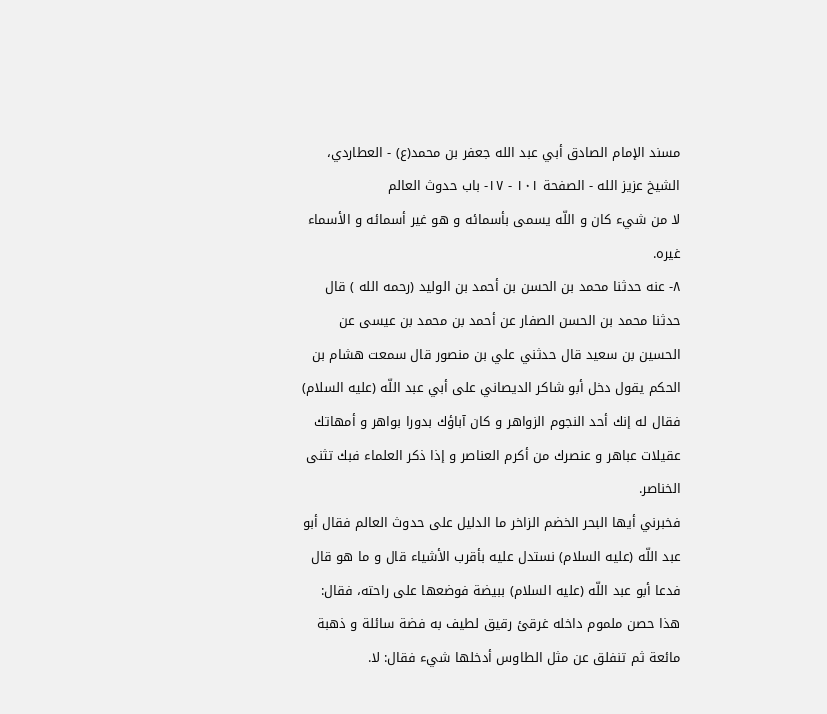مسند الإمام الصادق أبي عبد الله جعفر بن محمد(ع) - العطاردي، الشيخ عزيز الله - الصفحة ١٠١ - ١٧- باب حدوث العالم
لا من شيء كان و اللّه يسمى بأسمائه و هو غير أسمائه و الأسماء غيره.
٨- عنه حدثنا محمد بن الحسن بن أحمد بن الوليد (رحمه الله ) قال حدثنا محمد بن الحسن الصفار عن أحمد بن محمد بن عيسى عن الحسين بن سعيد قال حدثني علي بن منصور قال سمعت هشام بن الحكم يقول دخل أبو شاكر الديصاني على أبي عبد اللّه (عليه السلام) فقال له إنك أحد النجوم الزواهر و كان آباؤك بدورا بواهر و أمهاتك عقيلات عباهر و عنصرك من أكرم العناصر و إذا ذكر العلماء فبك تثنى الخناصر.
فخبرني أيها البحر الخضم الزاخر ما الدليل على حدوث العالم فقال أبو عبد اللّه (عليه السلام) نستدل عليه بأقرب الأشياء قال و ما هو قال فدعا أبو عبد اللّه (عليه السلام) ببيضة فوضعها على راحته، فقال: هذا حصن ملموم داخله غرقئ رقيق لطيف به فضة سائلة و ذهبة مائعة ثم تنفلق عن مثل الطاوس أدخلها شيء فقال: لا.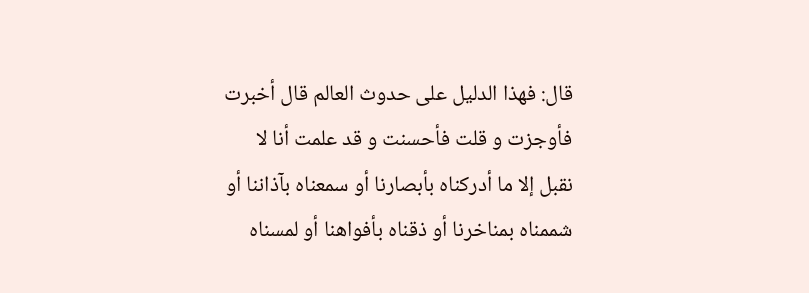قال: فهذا الدليل على حدوث العالم قال أخبرت فأوجزت و قلت فأحسنت و قد علمت أنا لا نقبل إلا ما أدركناه بأبصارنا أو سمعناه بآذاننا أو شممناه بمناخرنا أو ذقناه بأفواهنا أو لمسناه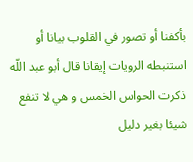بأكفنا أو تصور في القلوب بيانا أو استنبطه الرويات إيقانا قال أبو عبد اللّه ذكرت الحواس الخمس و هي لا تنفع شيئا بغير دليل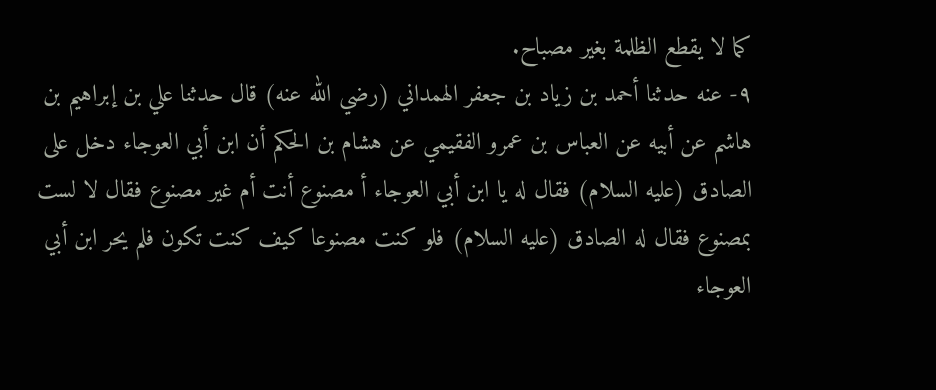كما لا يقطع الظلمة بغير مصباح.
٩- عنه حدثنا أحمد بن زياد بن جعفر الهمداني (رضي الله عنه) قال حدثنا علي بن إبراهيم بن هاشم عن أبيه عن العباس بن عمرو الفقيمي عن هشام بن الحكم أن ابن أبي العوجاء دخل على الصادق (عليه السلام) فقال له يا ابن أبي العوجاء أ مصنوع أنت أم غير مصنوع فقال لا لست بمصنوع فقال له الصادق (عليه السلام) فلو كنت مصنوعا كيف كنت تكون فلم يحر ابن أبي العوجاء